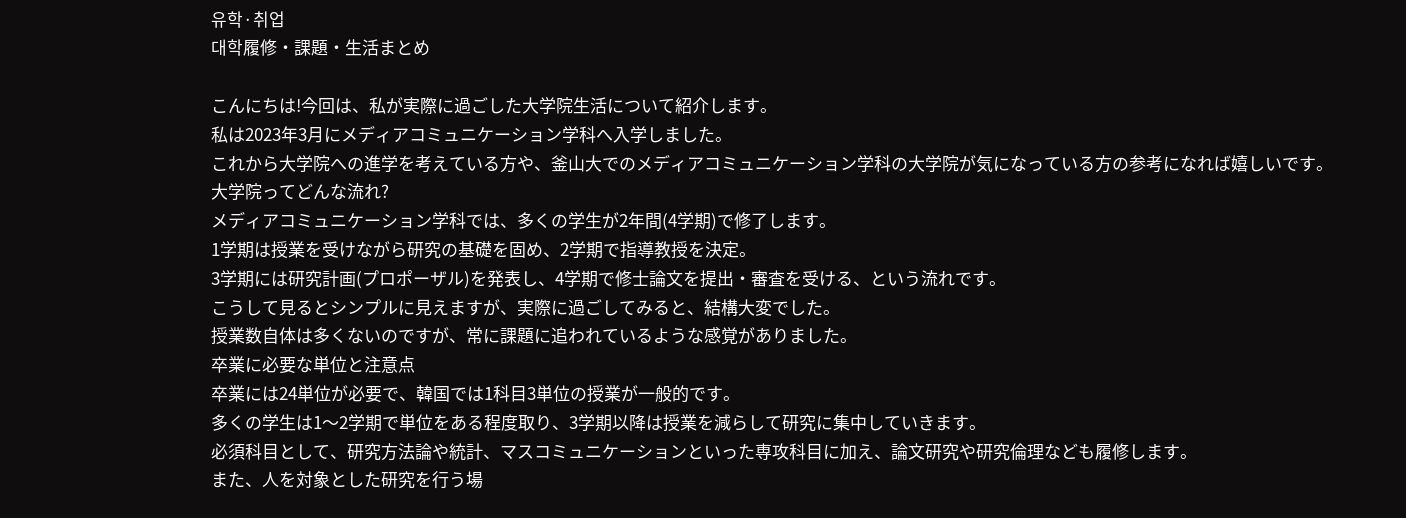유학·취업
대학履修・課題・生活まとめ

こんにちは!今回は、私が実際に過ごした大学院生活について紹介します。
私は2023年3月にメディアコミュニケーション学科へ入学しました。
これから大学院への進学を考えている方や、釜山大でのメディアコミュニケーション学科の大学院が気になっている方の参考になれば嬉しいです。
大学院ってどんな流れ?
メディアコミュニケーション学科では、多くの学生が2年間(4学期)で修了します。
1学期は授業を受けながら研究の基礎を固め、2学期で指導教授を決定。
3学期には研究計画(プロポーザル)を発表し、4学期で修士論文を提出・審査を受ける、という流れです。
こうして見るとシンプルに見えますが、実際に過ごしてみると、結構大変でした。
授業数自体は多くないのですが、常に課題に追われているような感覚がありました。
卒業に必要な単位と注意点
卒業には24単位が必要で、韓国では1科目3単位の授業が一般的です。
多くの学生は1〜2学期で単位をある程度取り、3学期以降は授業を減らして研究に集中していきます。
必須科目として、研究方法論や統計、マスコミュニケーションといった専攻科目に加え、論文研究や研究倫理なども履修します。
また、人を対象とした研究を行う場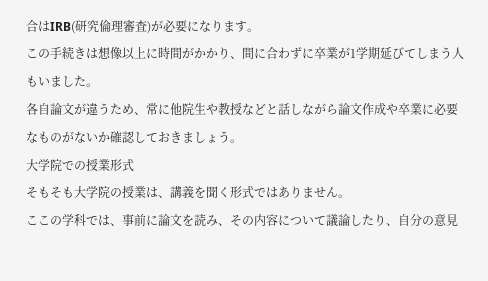合はIRB(研究倫理審査)が必要になります。
この手続きは想像以上に時間がかかり、間に合わずに卒業が1学期延びてしまう人もいました。
各自論文が違うため、常に他院生や教授などと話しながら論文作成や卒業に必要なものがないか確認しておきましょう。
大学院での授業形式
そもそも大学院の授業は、講義を聞く形式ではありません。
ここの学科では、事前に論文を読み、その内容について議論したり、自分の意見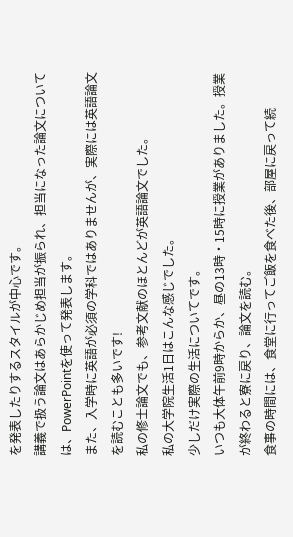を発表したりするスタイルが中心です。
講義で扱う論文はあらかじめ担当が振られ、担当になった論文については、PowerPointを使って発表します。
また、入学時に英語が必須の学科ではありませんが、実際には英語論文を読むことも多いです!
私の修士論文でも、参考文献のほとんどが英語論文でした。
私の大学院生活1日はこんな感じでした。
少しだけ実際の生活についてです。
いつも大体午前9時からか、昼の13時・15時に授業がありました。授業が終わると寮に戻り、論文を読む。
食事の時間には、食堂に行ってご飯を食べた後、部屋に戻って続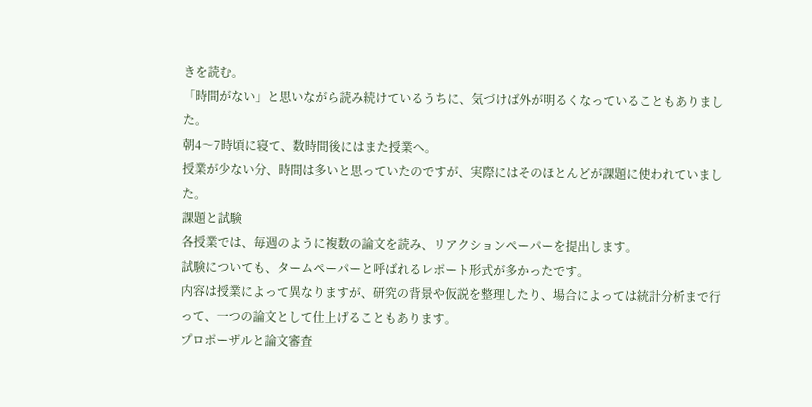きを読む。
「時間がない」と思いながら読み続けているうちに、気づけば外が明るくなっていることもありました。
朝4〜7時頃に寝て、数時間後にはまた授業へ。
授業が少ない分、時間は多いと思っていたのですが、実際にはそのほとんどが課題に使われていました。
課題と試験
各授業では、毎週のように複数の論文を読み、リアクションペーパーを提出します。
試験についても、タームペーパーと呼ばれるレポート形式が多かったです。
内容は授業によって異なりますが、研究の背景や仮説を整理したり、場合によっては統計分析まで行って、一つの論文として仕上げることもあります。
プロポーザルと論文審査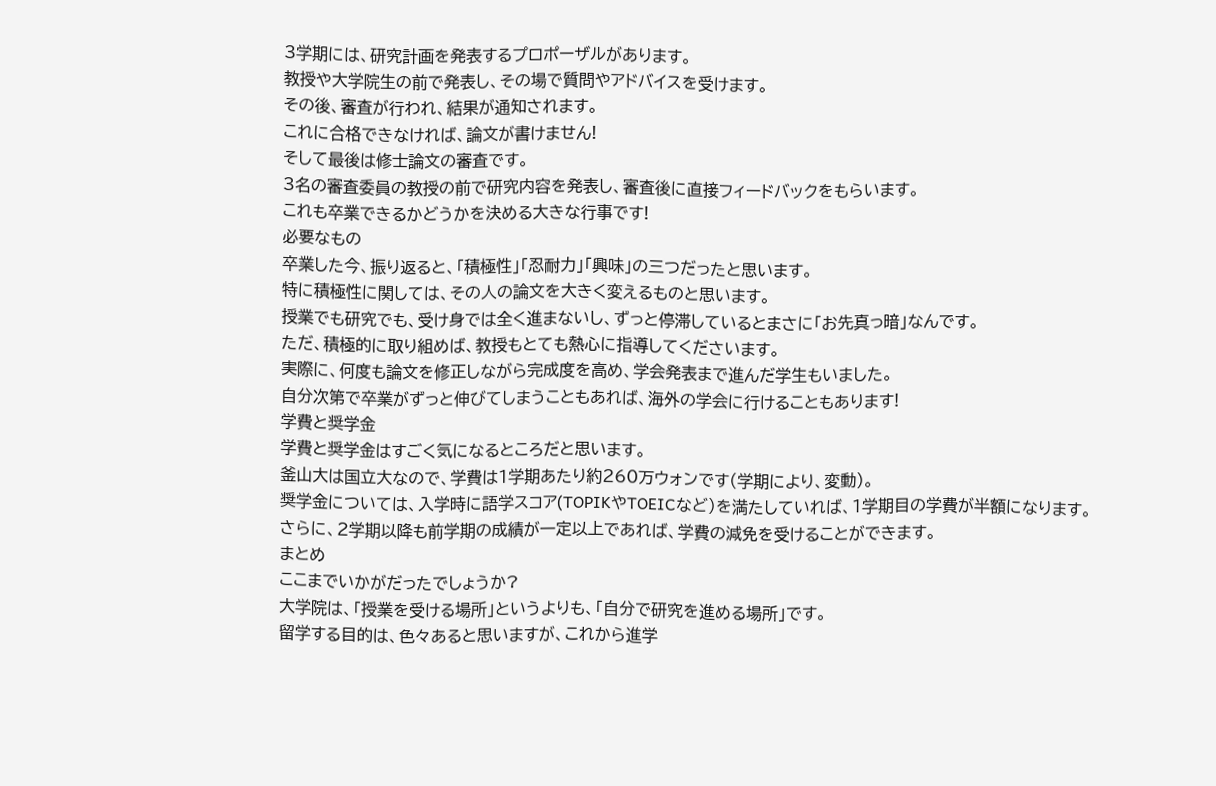3学期には、研究計画を発表するプロポーザルがあります。
教授や大学院生の前で発表し、その場で質問やアドバイスを受けます。
その後、審査が行われ、結果が通知されます。
これに合格できなければ、論文が書けません!
そして最後は修士論文の審査です。
3名の審査委員の教授の前で研究内容を発表し、審査後に直接フィードバックをもらいます。
これも卒業できるかどうかを決める大きな行事です!
必要なもの
卒業した今、振り返ると、「積極性」「忍耐力」「興味」の三つだったと思います。
特に積極性に関しては、その人の論文を大きく変えるものと思います。
授業でも研究でも、受け身では全く進まないし、ずっと停滞しているとまさに「お先真っ暗」なんです。
ただ、積極的に取り組めば、教授もとても熱心に指導してくださいます。
実際に、何度も論文を修正しながら完成度を高め、学会発表まで進んだ学生もいました。
自分次第で卒業がずっと伸びてしまうこともあれば、海外の学会に行けることもあります!
学費と奨学金
学費と奨学金はすごく気になるところだと思います。
釜山大は国立大なので、学費は1学期あたり約260万ウォンです(学期により、変動)。
奨学金については、入学時に語学スコア(TOPIKやTOEICなど)を満たしていれば、1学期目の学費が半額になります。
さらに、2学期以降も前学期の成績が一定以上であれば、学費の減免を受けることができます。
まとめ
ここまでいかがだったでしょうか?
大学院は、「授業を受ける場所」というよりも、「自分で研究を進める場所」です。
留学する目的は、色々あると思いますが、これから進学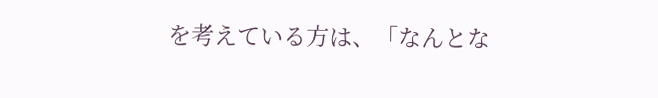を考えている方は、「なんとな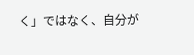く」ではなく、自分が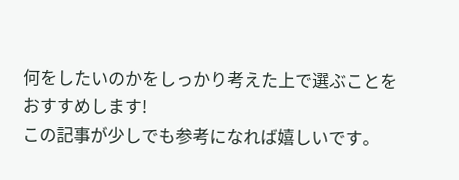何をしたいのかをしっかり考えた上で選ぶことをおすすめします!
この記事が少しでも参考になれば嬉しいです。